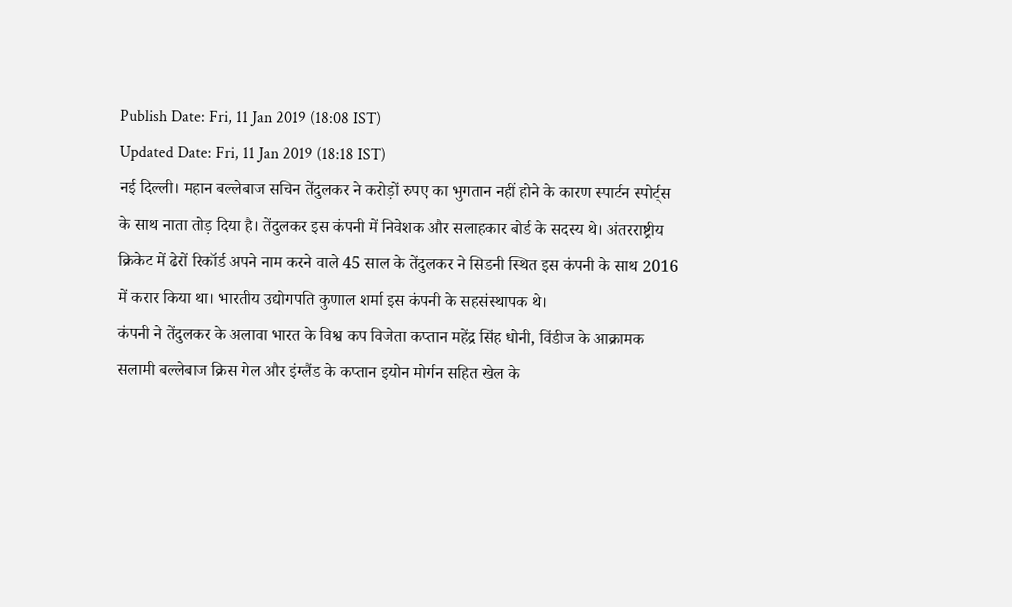Publish Date: Fri, 11 Jan 2019 (18:08 IST)
Updated Date: Fri, 11 Jan 2019 (18:18 IST)
नई दिल्ली। महान बल्लेबाज सचिन तेंदुलकर ने करोड़ों रुपए का भुगतान नहीं होने के कारण स्पार्टन स्पोर्ट्स के साथ नाता तोड़ दिया है। तेंदुलकर इस कंपनी में निवेशक और सलाहकार बोर्ड के सदस्य थे। अंतरराष्ट्रीय क्रिकेट में ढेरों रिकॉर्ड अपने नाम करने वाले 45 साल के तेंदुलकर ने सिडनी स्थित इस कंपनी के साथ 2016 में करार किया था। भारतीय उद्योगपति कुणाल शर्मा इस कंपनी के सहसंस्थापक थे।
कंपनी ने तेंदुलकर के अलावा भारत के विश्व कप विजेता कप्तान महेंद्र सिंह धोनी, विंडीज के आक्रामक सलामी बल्लेबाज क्रिस गेल और इंग्लैंड के कप्तान इयोन मोर्गन सहित खेल के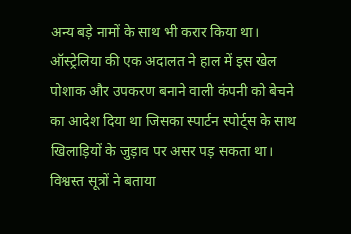अन्य बड़े नामों के साथ भी करार किया था। ऑस्ट्रेलिया की एक अदालत ने हाल में इस खेल पोशाक और उपकरण बनाने वाली कंपनी को बेचने का आदेश दिया था जिसका स्पार्टन स्पोर्ट्स के साथ खिलाड़ियों के जुड़ाव पर असर पड़ सकता था।
विश्वस्त सूत्रों ने बताया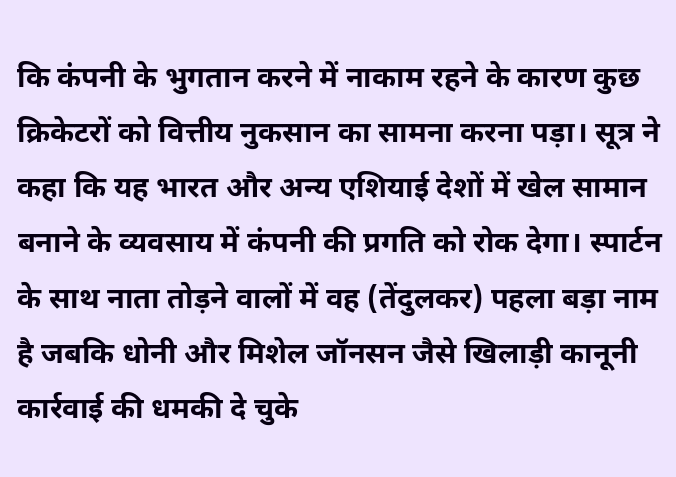कि कंपनी के भुगतान करने में नाकाम रहने के कारण कुछ क्रिकेटरों को वित्तीय नुकसान का सामना करना पड़ा। सूत्र ने कहा कि यह भारत और अन्य एशियाई देशों में खेल सामान बनाने के व्यवसाय में कंपनी की प्रगति को रोक देगा। स्पार्टन के साथ नाता तोड़ने वालों में वह (तेंदुलकर) पहला बड़ा नाम है जबकि धोनी और मिशेल जॉनसन जैसे खिलाड़ी कानूनी कार्रवाई की धमकी दे चुके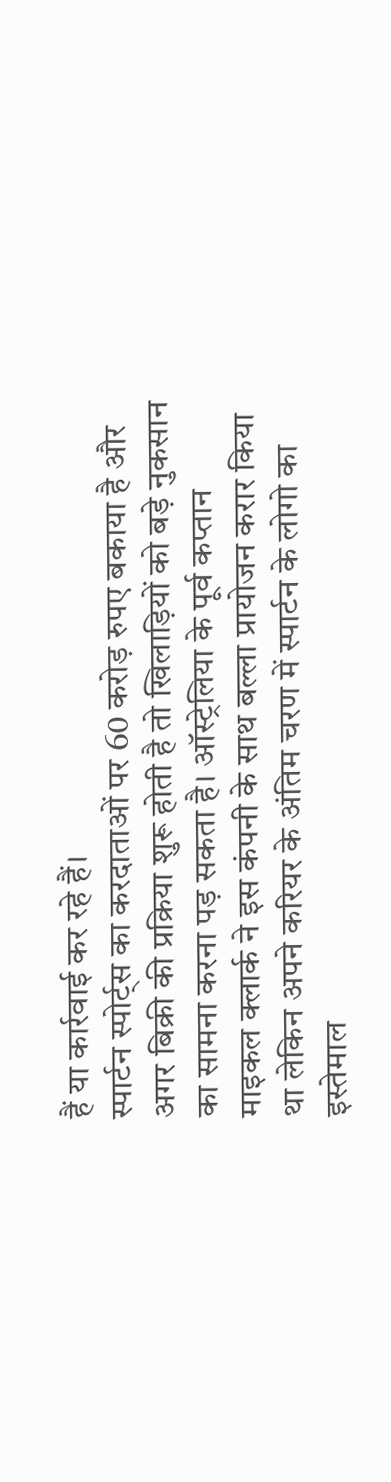हैं या कार्रवाई कर रहे हैं।
स्पार्टन स्पोर्ट्स का करदाताओं पर 60 करोड़ रुपए बकाया है और अगर बिक्री की प्रक्रिया शुरू होती है तो खिलाड़ियों को बड़े नुकसान का सामना करना पड़ सकता है। ऑस्ट्रेलिया के पूर्व कप्तान माइकल क्लार्क ने इस कंपनी के साथ बल्ला प्रायोजन करार किया था लेकिन अपने करियर के अंतिम चरण में स्पार्टन के लोगो का इस्तेमाल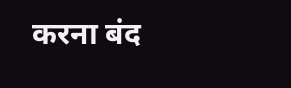करना बंद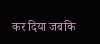कर दिया जबकि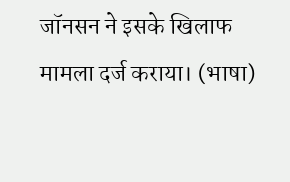जॉनसन ने इसके खिलाफ मामला दर्ज कराया। (भाषा)